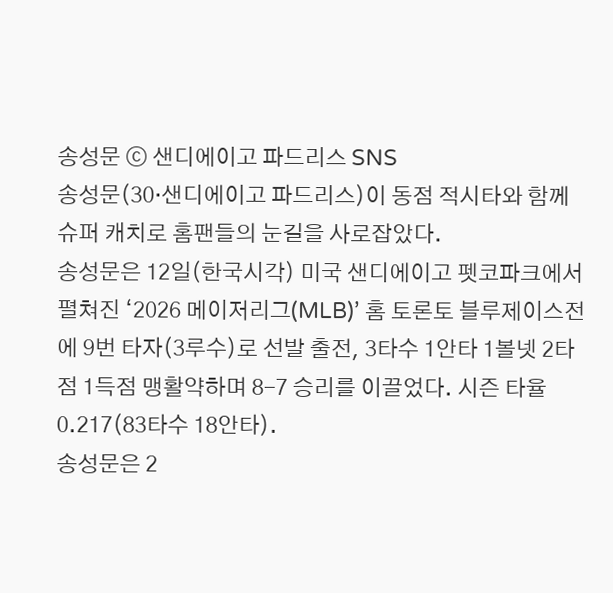송성문 ⓒ 샌디에이고 파드리스 SNS
송성문(30·샌디에이고 파드리스)이 동점 적시타와 함께 슈퍼 캐치로 홈팬들의 눈길을 사로잡았다.
송성문은 12일(한국시각) 미국 샌디에이고 펫코파크에서 펼쳐진 ‘2026 메이저리그(MLB)’ 홈 토론토 블루제이스전에 9번 타자(3루수)로 선발 출전, 3타수 1안타 1볼넷 2타점 1득점 맹활약하며 8-7 승리를 이끌었다. 시즌 타율 0.217(83타수 18안타).
송성문은 2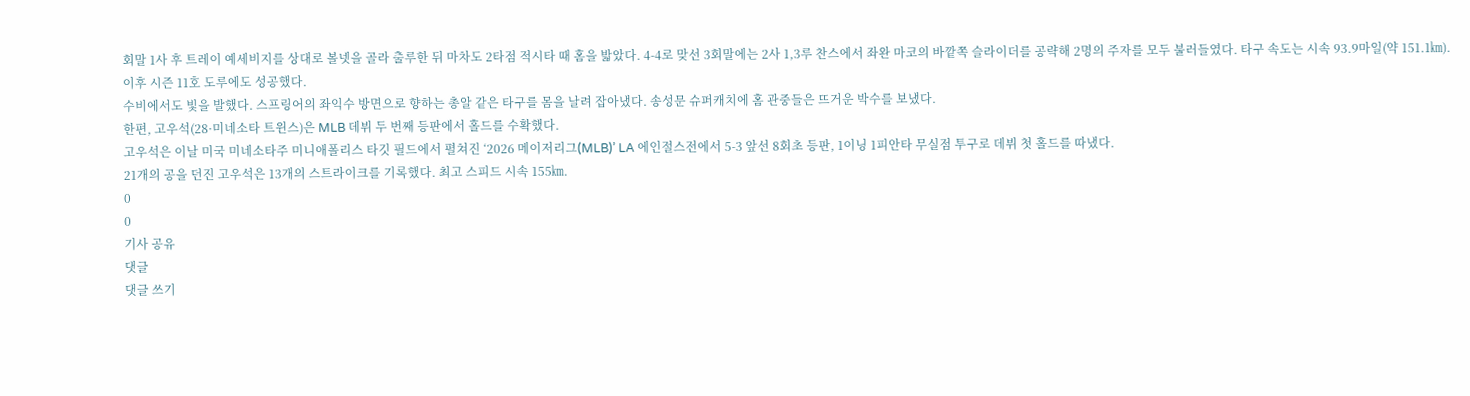회말 1사 후 트레이 예세비지를 상대로 볼넷을 골라 출루한 뒤 마차도 2타점 적시타 때 홈을 밟았다. 4-4로 맞선 3회말에는 2사 1,3루 찬스에서 좌완 마코의 바깥쪽 슬라이더를 공략해 2명의 주자를 모두 불러들였다. 타구 속도는 시속 93.9마일(약 151.1㎞).
이후 시즌 11호 도루에도 성공했다.
수비에서도 빛을 발했다. 스프링어의 좌익수 방면으로 향하는 총알 같은 타구를 몸을 날려 잡아냈다. 송성문 슈퍼캐치에 홈 관중들은 뜨거운 박수를 보냈다.
한편, 고우석(28·미네소타 트윈스)은 MLB 데뷔 두 번째 등판에서 홀드를 수확했다.
고우석은 이날 미국 미네소타주 미니애폴리스 타깃 필드에서 펼쳐진 ‘2026 메이저리그(MLB)’ LA 에인절스전에서 5-3 앞선 8회초 등판, 1이닝 1피안타 무실점 투구로 데뷔 첫 홀드를 따냈다.
21개의 공을 던진 고우석은 13개의 스트라이크를 기록했다. 최고 스피드 시속 155㎞.
0
0
기사 공유
댓글
댓글 쓰기